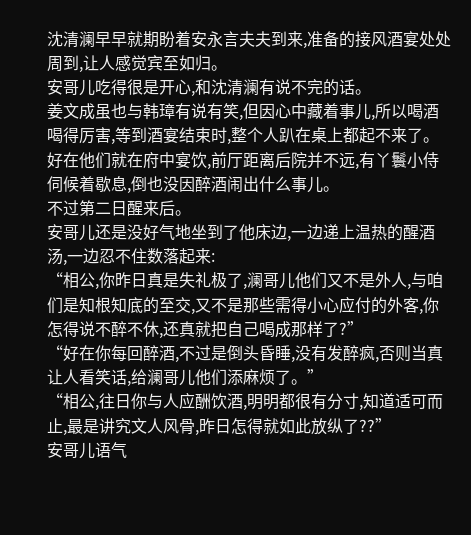沈清澜早早就期盼着安永言夫夫到来,准备的接风酒宴处处周到,让人感觉宾至如归。
安哥儿吃得很是开心,和沈清澜有说不完的话。
姜文成虽也与韩璋有说有笑,但因心中藏着事儿,所以喝酒喝得厉害,等到酒宴结束时,整个人趴在桌上都起不来了。
好在他们就在府中宴饮,前厅距离后院并不远,有丫鬟小侍伺候着歇息,倒也没因醉酒闹出什么事儿。
不过第二日醒来后。
安哥儿还是没好气地坐到了他床边,一边递上温热的醒酒汤,一边忍不住数落起来:
“相公,你昨日真是失礼极了,澜哥儿他们又不是外人,与咱们是知根知底的至交,又不是那些需得小心应付的外客,你怎得说不醉不休,还真就把自己喝成那样了?”
“好在你每回醉酒,不过是倒头昏睡,没有发醉疯,否则当真让人看笑话,给澜哥儿他们添麻烦了。”
“相公,往日你与人应酬饮酒,明明都很有分寸,知道适可而止,最是讲究文人风骨,昨日怎得就如此放纵了??”
安哥儿语气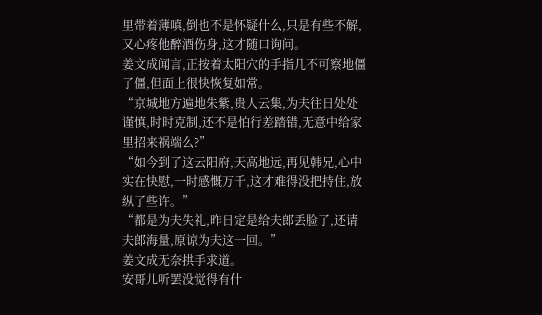里带着薄嗔,倒也不是怀疑什么,只是有些不解,又心疼他醉酒伤身,这才随口询问。
姜文成闻言,正按着太阳穴的手指几不可察地僵了僵,但面上很快恢复如常。
“京城地方遍地朱紫,贵人云集,为夫往日处处谨慎,时时克制,还不是怕行差踏错,无意中给家里招来祸端么?”
“如今到了这云阳府,天高地远,再见韩兄,心中实在快慰,一时感慨万千,这才难得没把持住,放纵了些许。”
“都是为夫失礼,昨日定是给夫郎丢脸了,还请夫郎海量,原谅为夫这一回。”
姜文成无奈拱手求道。
安哥儿听罢没觉得有什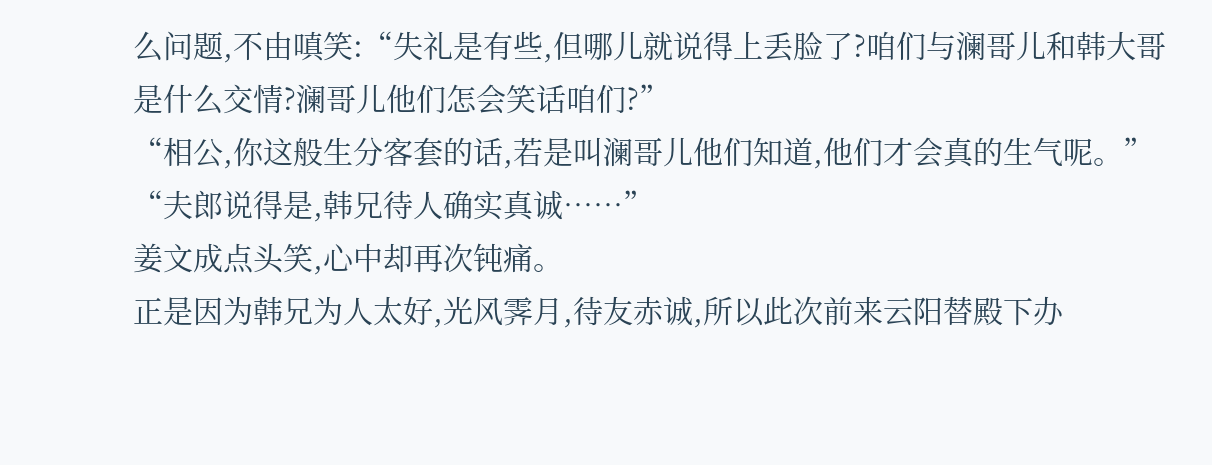么问题,不由嗔笑:“失礼是有些,但哪儿就说得上丢脸了?咱们与澜哥儿和韩大哥是什么交情?澜哥儿他们怎会笑话咱们?”
“相公,你这般生分客套的话,若是叫澜哥儿他们知道,他们才会真的生气呢。”
“夫郎说得是,韩兄待人确实真诚……”
姜文成点头笑,心中却再次钝痛。
正是因为韩兄为人太好,光风霁月,待友赤诚,所以此次前来云阳替殿下办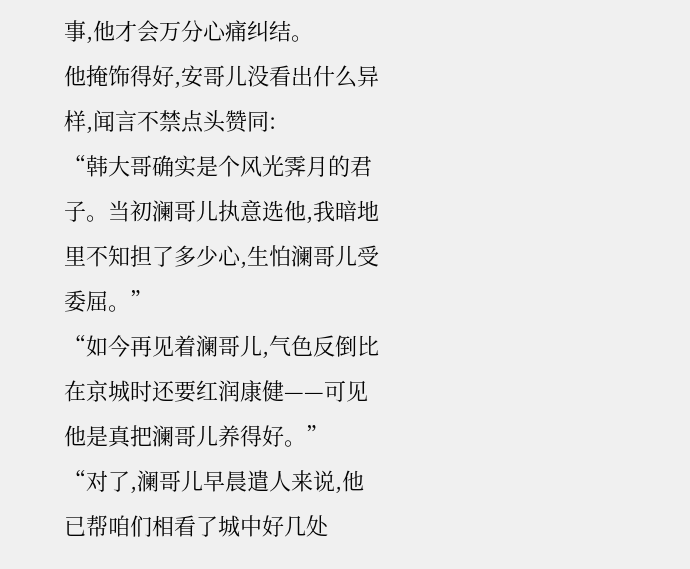事,他才会万分心痛纠结。
他掩饰得好,安哥儿没看出什么异样,闻言不禁点头赞同:
“韩大哥确实是个风光霁月的君子。当初澜哥儿执意选他,我暗地里不知担了多少心,生怕澜哥儿受委屈。”
“如今再见着澜哥儿,气色反倒比在京城时还要红润康健——可见他是真把澜哥儿养得好。”
“对了,澜哥儿早晨遣人来说,他已帮咱们相看了城中好几处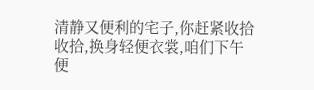清静又便利的宅子,你赶紧收拾收拾,换身轻便衣裳,咱们下午便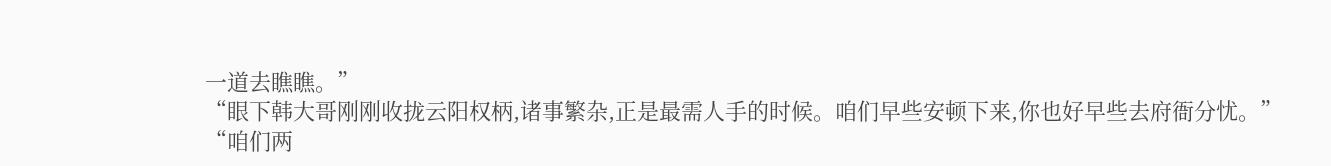一道去瞧瞧。”
“眼下韩大哥刚刚收拢云阳权柄,诸事繁杂,正是最需人手的时候。咱们早些安顿下来,你也好早些去府衙分忧。”
“咱们两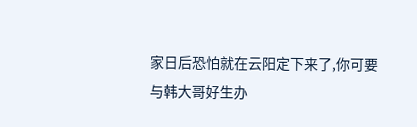家日后恐怕就在云阳定下来了,你可要与韩大哥好生办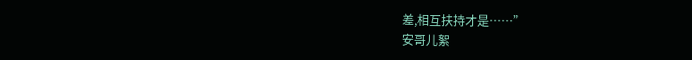差,相互扶持才是……”
安哥儿絮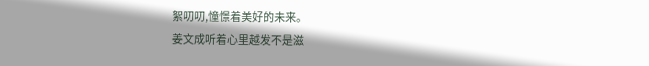絮叨叨,憧憬着美好的未来。
姜文成听着心里越发不是滋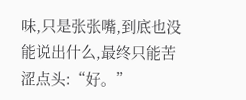味,只是张张嘴,到底也没能说出什么,最终只能苦涩点头:“好。”